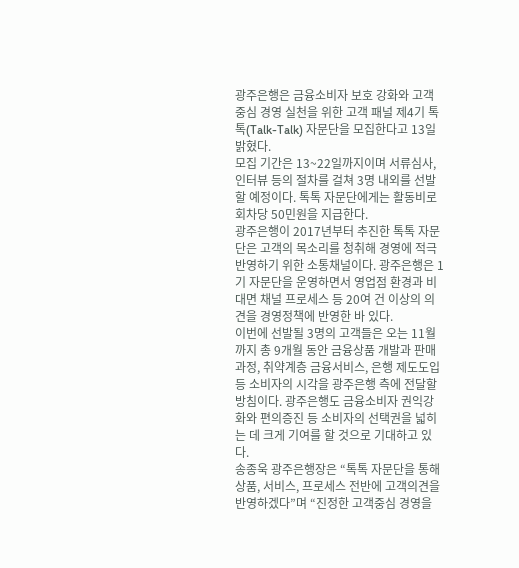광주은행은 금융소비자 보호 강화와 고객 중심 경영 실천을 위한 고객 패널 제4기 톡톡(Talk-Talk) 자문단을 모집한다고 13일 밝혔다.
모집 기간은 13~22일까지이며 서류심사,인터뷰 등의 절차를 걸쳐 3명 내외를 선발할 예정이다. 톡톡 자문단에게는 활동비로 회차당 50민원을 지급한다.
광주은행이 2017년부터 추진한 톡톡 자문단은 고객의 목소리를 청취해 경영에 적극 반영하기 위한 소통채널이다. 광주은행은 1기 자문단을 운영하면서 영업점 환경과 비대면 채널 프로세스 등 20여 건 이상의 의견을 경영정책에 반영한 바 있다.
이번에 선발될 3명의 고객들은 오는 11월까지 총 9개월 동안 금융상품 개발과 판매과정, 취약계층 금융서비스, 은행 제도도입 등 소비자의 시각을 광주은행 측에 전달할 방침이다. 광주은행도 금융소비자 권익강화와 편의증진 등 소비자의 선택권을 넓히는 데 크게 기여를 할 것으로 기대하고 있다.
송종욱 광주은행장은 “톡톡 자문단을 통해 상품, 서비스, 프로세스 전반에 고객의견을 반영하겠다”며 “진정한 고객중심 경영을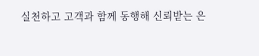실천하고 고객과 함께 동행해 신뢰받는 은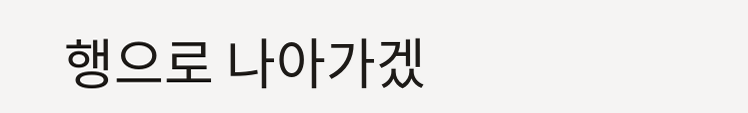행으로 나아가겠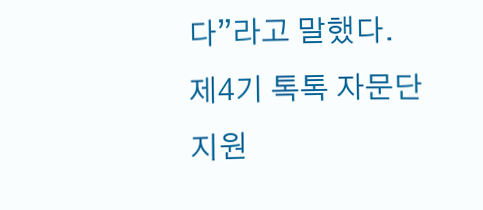다”라고 말했다.
제4기 톡톡 자문단 지원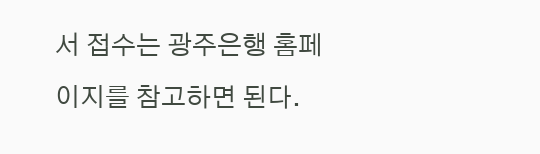서 접수는 광주은행 홈페이지를 참고하면 된다.